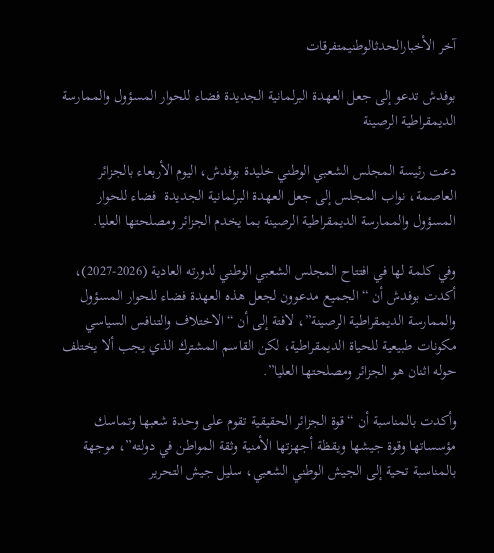آخر الأخبارالحدثالوطنيمتفرقات

بوفدش تدعو إلى جعل العهدة البرلمانية الجديدة فضاء للحوار المسؤول والممارسة الديمقراطية الرصينة

دعت رئيسة المجلس الشعبي الوطني خليدة بوفدش، اليوم الأربعاء بالجزائر العاصمة، نواب المجلس إلى جعل العهدة البرلمانية الجديدة  فضاء للحوار المسؤول والممارسة الديمقراطية الرصينة بما يخدم الجزائر ومصلحتها العليا.

وفي كلمة لها في افتتاح المجلس الشعبي الوطني لدورته العادية (2026-2027)، أكدت بوفدش أن “الجميع مدعوون لجعل هذه العهدة فضاء للحوار المسؤول والممارسة الديمقراطية الرصينة”، لافتة إلى أن “الاختلاف والتنافس السياسي مكونات طبيعية للحياة الديمقراطية، لكن القاسم المشترك الذي يجب ألا يختلف حوله اثنان هو الجزائر ومصلحتها العليا”.

وأكدت بالمناسبة أن “قوة الجزائر الحقيقية تقوم على وحدة شعبها وتماسك مؤسساتها وقوة جيشها ويقظة أجهزتها الأمنية وثقة المواطن في دولته”، موجهة بالمناسبة تحية إلى الجيش الوطني الشعبي، سليل جيش التحرير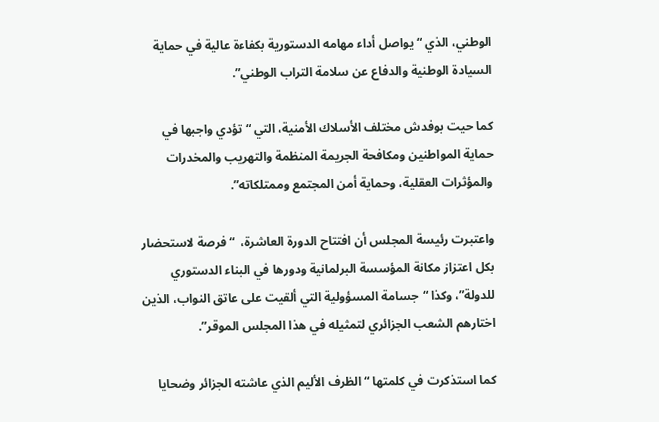الوطني، الذي “يواصل أداء مهامه الدستورية بكفاءة عالية في حماية السيادة الوطنية والدفاع عن سلامة التراب الوطني”.

كما حيت بوفدش مختلف الأسلاك الأمنية، التي “تؤدي واجبها في حماية المواطنين ومكافحة الجريمة المنظمة والتهريب والمخدرات والمؤثرات العقلية، وحماية أمن المجتمع وممتلكاته”.

واعتبرت رئيسة المجلس أن افتتاح الدورة العاشرة،  “فرصة لاستحضار بكل اعتزاز مكانة المؤسسة البرلمانية ودورها في البناء الدستوري للدولة”، وكذا “جسامة المسؤولية التي ألقيت على عاتق النواب، الذين اختارهم الشعب الجزائري لتمثيله في هذا المجلس الموقر”.

كما استذكرت في كلمتها “الظرف الأليم الذي عاشته الجزائر وضحايا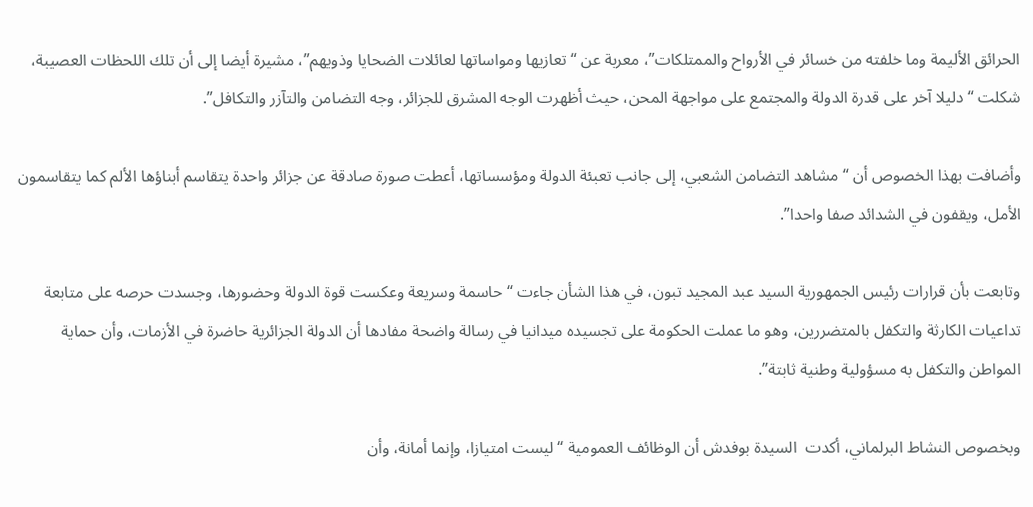الحرائق الأليمة وما خلفته من خسائر في الأرواح والممتلكات”، معربة عن “تعازيها ومواساتها لعائلات الضحايا وذويهم”، مشيرة أيضا إلى أن تلك اللحظات العصيبة، شكلت “دليلا آخر على قدرة الدولة والمجتمع على مواجهة المحن، حيث أظهرت الوجه المشرق للجزائر، وجه التضامن والتآزر والتكافل”.

وأضافت بهذا الخصوص أن “مشاهد التضامن الشعبي، إلى جانب تعبئة الدولة ومؤسساتها، أعطت صورة صادقة عن جزائر واحدة يتقاسم أبناؤها الألم كما يتقاسمون الأمل، ويقفون في الشدائد صفا واحدا”.

وتابعت بأن قرارات رئيس الجمهورية السيد عبد المجيد تبون، في هذا الشأن جاءت “حاسمة وسريعة وعكست قوة الدولة وحضورها، وجسدت حرصه على متابعة تداعيات الكارثة والتكفل بالمتضررين، وهو ما عملت الحكومة على تجسيده ميدانيا في رسالة واضحة مفادها أن الدولة الجزائرية حاضرة في الأزمات، وأن حماية المواطن والتكفل به مسؤولية وطنية ثابتة”.

وبخصوص النشاط البرلماني، أكدت  السيدة بوفدش أن الوظائف العمومية “ليست امتيازا، وإنما أمانة، وأن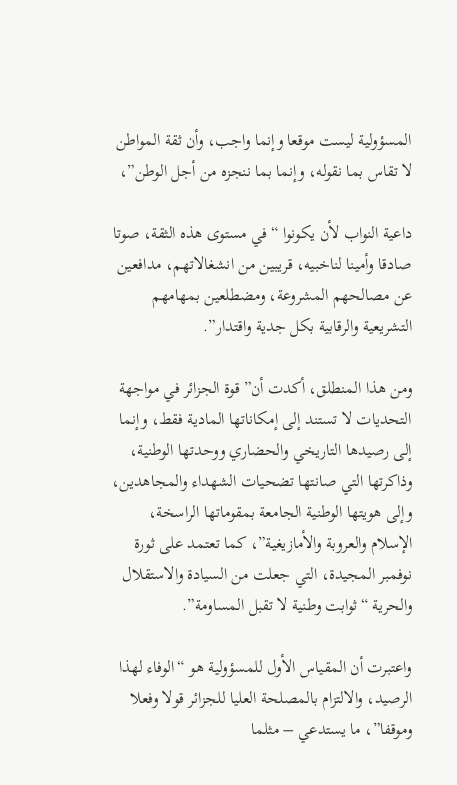المسؤولية ليست موقعا وإنما واجب، وأن ثقة المواطن لا تقاس بما نقوله، وإنما بما ننجزه من أجل الوطن”،

داعية النواب لأن يكونوا “في مستوى هذه الثقة، صوتا صادقا وأمينا لناخبيه، قريبين من انشغالاتهم، مدافعين عن مصالحهم المشروعة، ومضطلعين بمهامهم التشريعية والرقابية بكل جدية واقتدار”.

ومن هذا المنطلق، أكدت أن”قوة الجزائر في مواجهة التحديات لا تستند إلى إمكاناتها المادية فقط، وإنما إلى رصيدها التاريخي والحضاري ووحدتها الوطنية، وذاكرتها التي صانتها تضحيات الشهداء والمجاهدين، وإلى هويتها الوطنية الجامعة بمقوماتها الراسخة، الإسلام والعروبة والأمازيغية”، كما تعتمد على ثورة نوفمبر المجيدة، التي جعلت من السيادة والاستقلال والحرية “ثوابت وطنية لا تقبل المساومة”.

واعتبرت أن المقياس الأول للمسؤولية هو “الوفاء لهذا الرصيد، والالتزام بالمصلحة العليا للجزائر قولا وفعلا وموقفا”، ما يستدعي – مثلما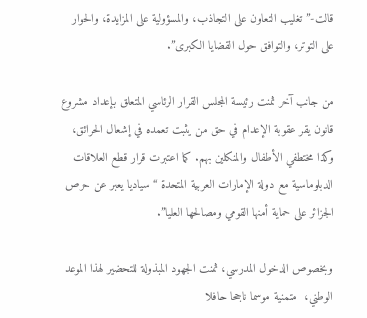قالت-” تغليب التعاون على التجاذب، والمسؤولية على المزايدة، والحوار على التوتر، والتوافق حول القضايا الكبرى”.

من جانب آخر ثمنت رئيسة المجلس القرار الرئاسي المتعلق بإعداد مشروع قانون يقر عقوبة الإعدام في حق من يثبت تعمده في إشعال الحرائق، وكذا مختطفي الأطفال والمنكلين بهم. كما اعتبرت قرار قطع العلاقات الدبلوماسية مع دولة الإمارات العربية المتحدة “سياديا يعبر عن حرص الجزائر على حماية أمنها القومي ومصالحها العليا”.

وبخصوص الدخول المدرسي، ثمنت الجهود المبذولة للتحضير لهذا الموعد الوطني،  متمنية موسما ناجحا حافلا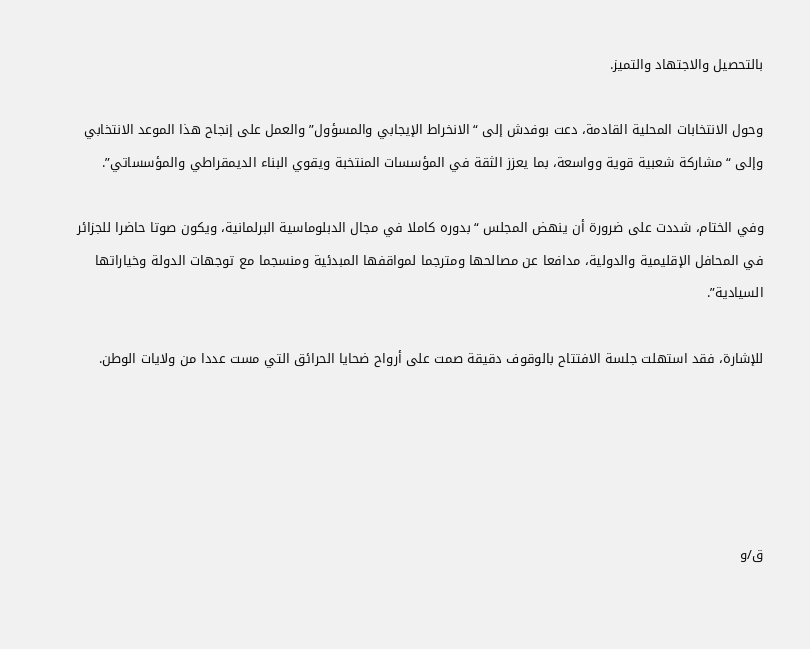بالتحصيل والاجتهاد والتميز.

وحول الانتخابات المحلية القادمة، دعت بوفدش إلى “الانخراط الإيجابي والمسؤول” والعمل على إنجاح هذا الموعد الانتخابي وإلى “مشاركة شعبية قوية وواسعة، بما يعزز الثقة في المؤسسات المنتخبة ويقوي البناء الديمقراطي والمؤسساتي”.

وفي الختام، شددت على ضرورة أن ينهض المجلس “بدوره كاملا في مجال الدبلوماسية البرلمانية، ويكون صوتا حاضرا للجزائر في المحافل الإقليمية والدولية، مدافعا عن مصالحها ومترجما لمواقفها المبدئية ومنسجما مع توجهات الدولة وخياراتها السيادية”.

للإشارة، فقد استهلت جلسة الافتتاح بالوقوف دقيقة صمت على أرواح ضحايا الحرائق التي مست عددا من ولايات الوطن.





ق/و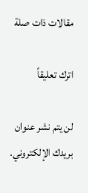مقالات ذات صلة

اترك تعليقاً

لن يتم نشر عنوان بريدك الإلكتروني.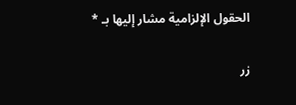الحقول الإلزامية مشار إليها بـ *

زر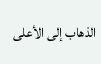الذهاب إلى الأعلى